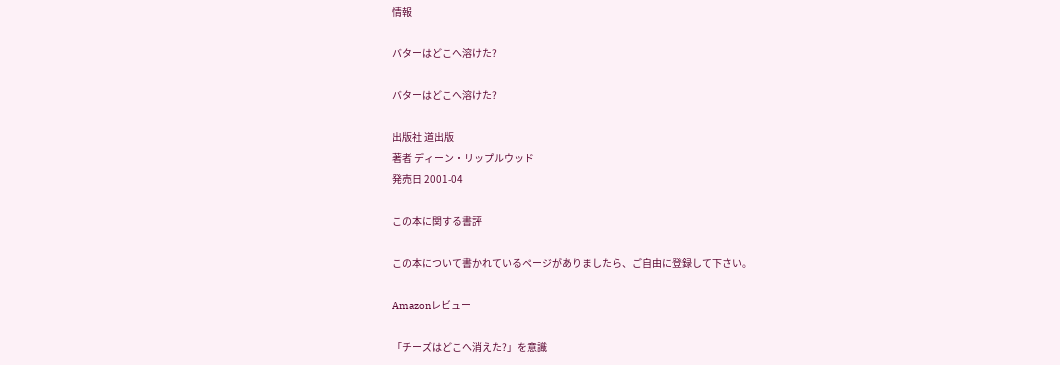情報

バターはどこへ溶けた?

バターはどこへ溶けた?

出版社 道出版
著者 ディーン・リップルウッド
発売日 2001-04

この本に関する書評

この本について書かれているページがありましたら、ご自由に登録して下さい。

Amazonレビュー

「チーズはどこへ消えた?」を意識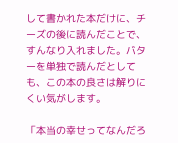して書かれた本だけに、チーズの後に読んだことで、すんなり入れました。バターを単独で読んだとしても、この本の良さは解りにくい気がします。

「本当の幸せってなんだろ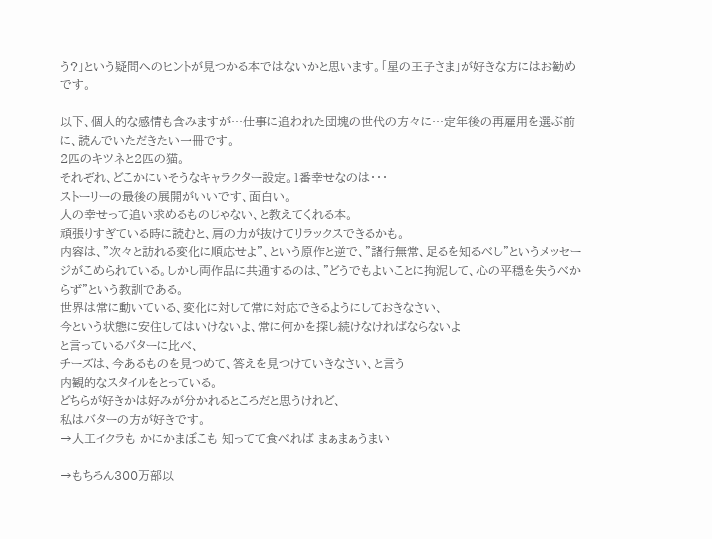う?」という疑問へのヒントが見つかる本ではないかと思います。「星の王子さま」が好きな方にはお勧めです。

以下、個人的な感情も含みますが…仕事に追われた団塊の世代の方々に…定年後の再雇用を選ぶ前に、読んでいただきたい一冊です。
2匹のキツネと2匹の猫。
それぞれ、どこかにいそうなキャラクター設定。1番幸せなのは・・・
ストーリーの最後の展開がいいです、面白い。
人の幸せって追い求めるものじゃない、と教えてくれる本。
頑張りすぎている時に読むと、肩の力が抜けてリラックスできるかも。
内容は、"次々と訪れる変化に順応せよ"、という原作と逆で、"諸行無常、足るを知るべし"というメッセージがこめられている。しかし両作品に共通するのは、"どうでもよいことに拘泥して、心の平穏を失うべからず"という教訓である。
世界は常に動いている、変化に対して常に対応できるようにしておきなさい、
今という状態に安住してはいけないよ、常に何かを探し続けなければならないよ
と言っているバターに比べ、
チーズは、今あるものを見つめて、答えを見つけていきなさい、と言う
内観的なスタイルをとっている。
どちらが好きかは好みが分かれるところだと思うけれど、
私はバターの方が好きです。
→人工イクラも かにかまぼこも 知ってて食べれば まぁまぁうまい

→もちろん300万部以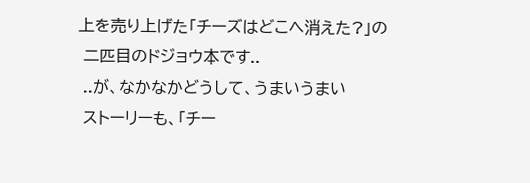上を売り上げた「チーズはどこへ消えた?」の
 二匹目のドジョウ本です..
 ..が、なかなかどうして、うまいうまい
 ストーリーも、「チー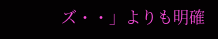ズ・・」よりも明確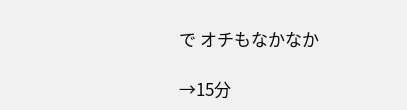で オチもなかなか

→15分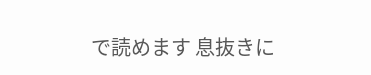で読めます 息抜きに